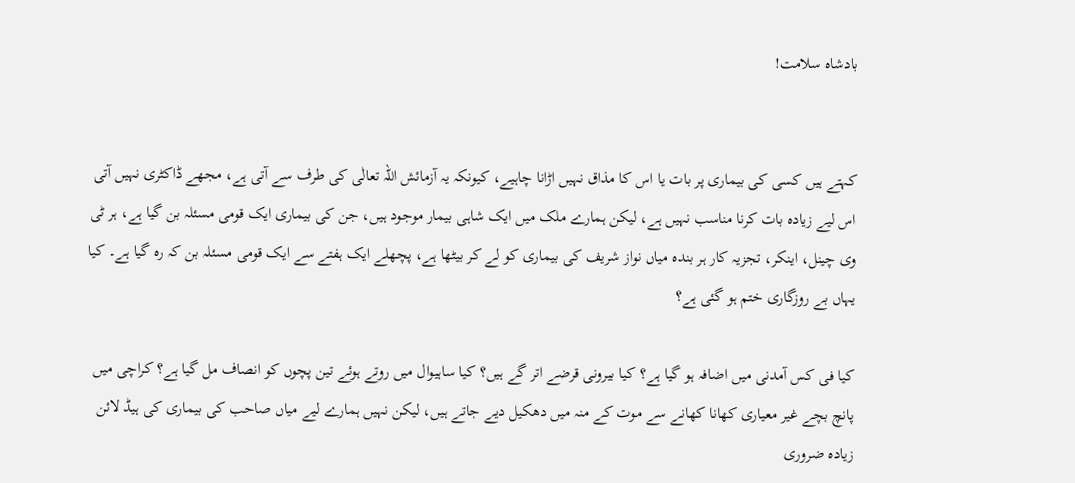بادشاہ سلامت!


کہتے ہیں کسی کی بیماری پر بات یا اس کا مذاق نہیں اڑانا چاہیے، کیونکہ یہ آزمائش اللہ تعالٰی کی طرف سے آتی ہے، مجھے ڈاکٹری نہیں آتی اس لیے زیادہ بات کرنا مناسب نہیں ہے، لیکن ہمارے ملک میں ایک شاہی بیمار موجود ہیں، جن کی بیماری ایک قومی مسئلہ بن گیا ہے، ہر ٹی وی چینل، اینکر، تجزیہ کار ہر بندہ میاں نواز شریف کی بیماری کو لے کر بیٹھا ہے، پچھلے ایک ہفتے سے ایک قومی مسئلہ بن کہ رہ گیا ہے۔ کیا یہاں بے روزگاری ختم ہو گئی ہے؟

کیا فی کس آمدنی میں اضافہ ہو گیا ہے؟ کیا بیرونی قرضے اتر گے ہیں؟ کیا ساہیوال میں روتے ہوئے تین پچوں کو انصاف مل گیا ہے؟ کراچی میں پانچ بچے غیر معیاری کھانا کھانے سے موت کے منہ میں دھکیل دیے جاتے ہیں، لیکن نہیں ہمارے لیے میاں صاحب کی بیماری کی ہیڈ لائن زیادہ ضروری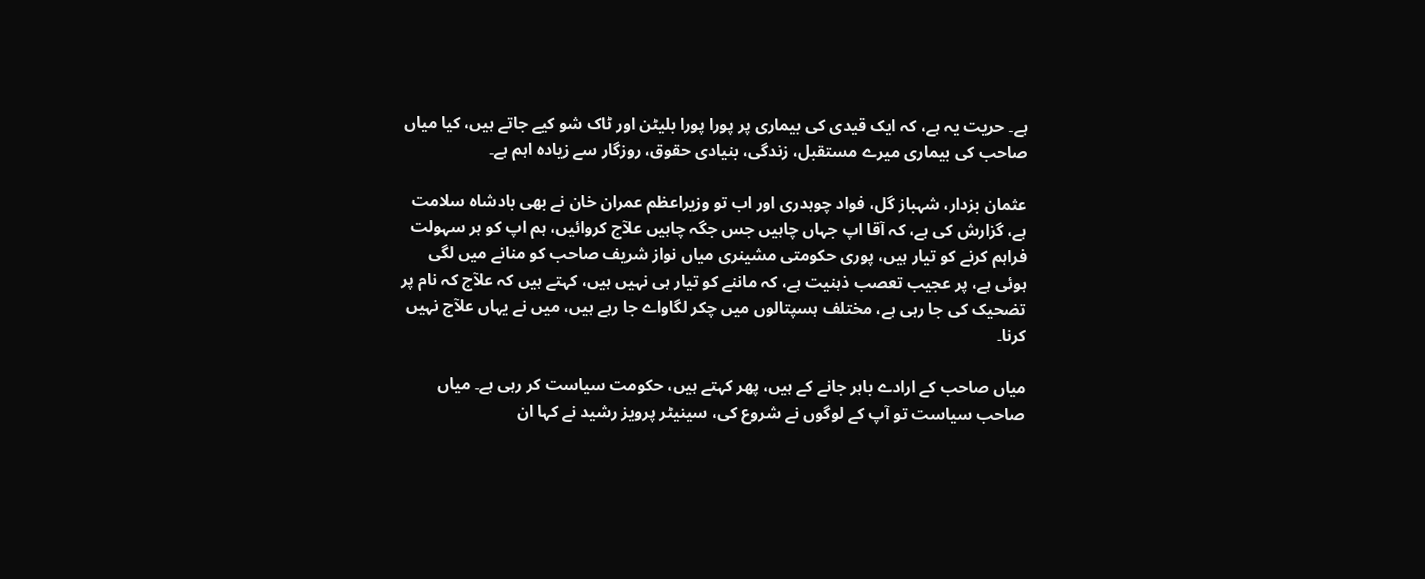ہے۔ حریت یہ ہے، کہ ایک قیدی کی بیماری پر پورا پورا بلیٹن اور ٹاک شو کیے جاتے ہیں، کیا میاں صاحب کی بیماری میرے مستقبل، زندگی، بنیادی حقوق، روزگار سے زیادہ اہم ہے۔

عثمان بزدار، شہباز گل، فواد چوہدری اور اب تو وزیراعظم عمران خان نے بھی بادشاہ سلامت ہے، گزارش کی ہے، کہ آقا اپ جہاں چاہیں جس جگہ چاہیں علآج کروائیں، ہم اپ کو ہر سہولت فراہم کرنے کو تیار ہیں، پوری حکومتی مشینری میاں نواز شریف صاحب کو منانے میں لگی ہوئی ہے، پر عجیب تعصب ذہنیت ہے، کہ ماننے کو تیار ہی نہیں ہیں، کہتے ہیں کہ علآج کہ نام پر تضحیک کی جا رہی ہے، مختلف ہسپتالوں میں چکر لگاواے جا رہے ہیں، میں نے یہاں علآج نہیں کرنا۔

میاں صاحب کے ارادے باہر جانے کے ہیں، پھر کہتے ہیں، حکومت سیاست کر رہی ہے۔ میاں صاحب سیاست تو آپ کے لوگوں نے شروع کی، سینیٹر پرویز رشید نے کہا ان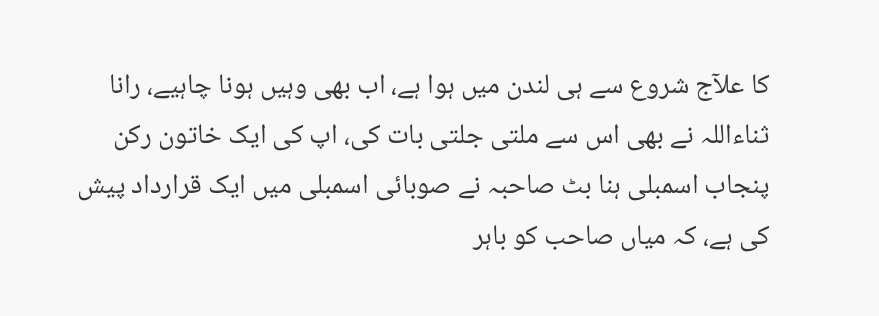کا علآج شروع سے ہی لندن میں ہوا ہے، اب بھی وہیں ہونا چاہیے، رانا ثناءاللہ نے بھی اس سے ملتی جلتی بات کی، اپ کی ایک خاتون رکن پنجاب اسمبلی ہنا بٹ صاحبہ نے صوبائی اسمبلی میں ایک قرارداد پیش کی ہے، کہ میاں صاحب کو باہر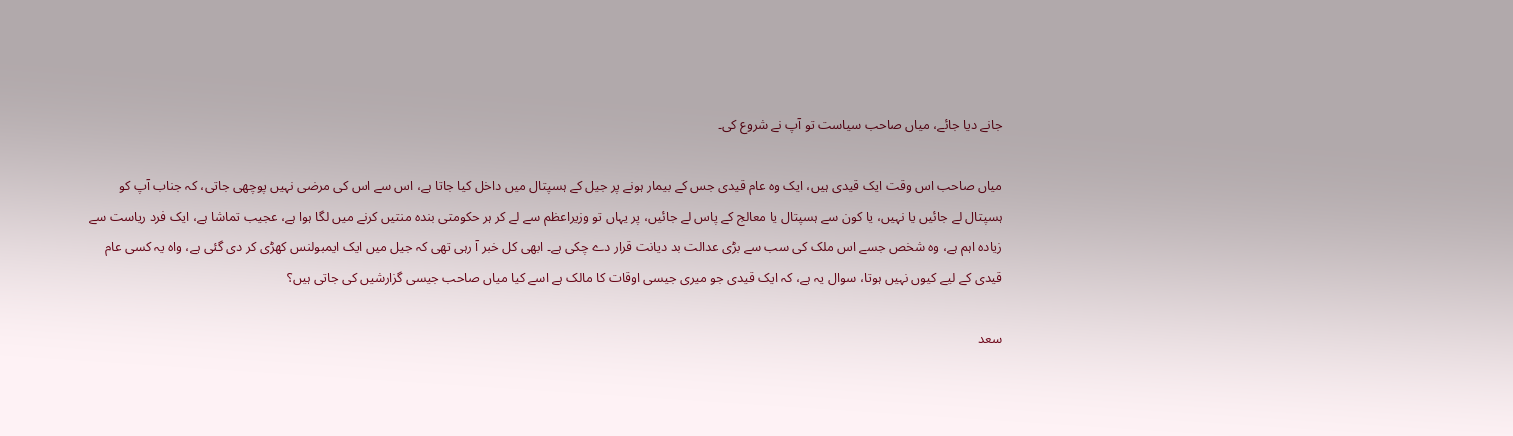جانے دیا جائے، میاں صاحب سیاست تو آپ نے شروع کی۔

میاں صاحب اس وقت ایک قیدی ہیں، ایک وہ عام قیدی جس کے بیمار ہونے پر جیل کے ہسپتال میں داخل کیا جاتا ہے، اس سے اس کی مرضی نہیں پوچھی جاتی، کہ جناب آپ کو ہسپتال لے جائیں یا نہیں، یا کون سے ہسپتال یا معالج کے پاس لے جائیں، پر یہاں تو وزیراعظم سے لے کر ہر حکومتی بندہ منتیں کرنے میں لگا ہوا ہے، عجیب تماشا ہے، ایک فرد ریاست سے زیادہ اہم ہے، وہ شخص جسے اس ملک کی سب سے بڑی عدالت بد دیانت قرار دے چکی ہے۔ ابھی کل خبر آ رہی تھی کہ جیل میں ایک ایمبولنس کھڑی کر دی گئی ہے، واہ یہ کسی عام قیدی کے لیے کیوں نہیں ہوتا، سوال یہ ہے، کہ ایک قیدی جو میری جیسی اوقات کا مالک ہے اسے کیا میاں صاحب جیسی گزارشیں کی جاتی ہیں؟

سعد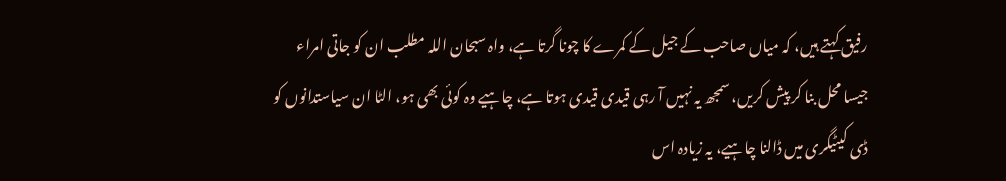رفیق کہتے ہیں، کہ میاں صاحب کے جیل کے کمرے کا چونا گرتا ہے، واہ سبحان اللہ مطلب ان کو جاتی امراء جیسا محل بنا کر پیش کریں، سمجھ یہ نہیں آ رہی قیدی قیدی ہوتا ہے، چاہیے وہ کوئی بھی ہو، الٹا ان سیاستدانوں کو ڈی کیٹیگری میں ڈالنا چاہیے، یہ زیادہ اس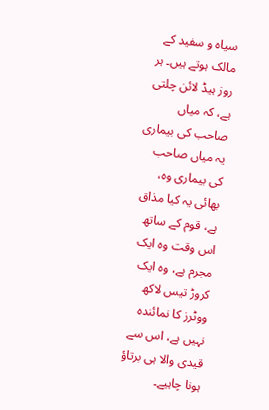سیاہ و سفید کے مالک ہوتے ہیں۔ ہر روز ہیڈ لائن چلتی ہے، کہ میاں صاحب کی بیماری یہ میاں صاحب کی بیماری وہ، بھائی یہ کیا مذاق ہے، قوم کے ساتھ اس وقت وہ ایک مجرم ہے، وہ ایک کروڑ تیس لاکھ ووٹرز کا نمائندہ نہیں ہے، اس سے قیدی والا ہی برتاؤ ہونا چاہیے۔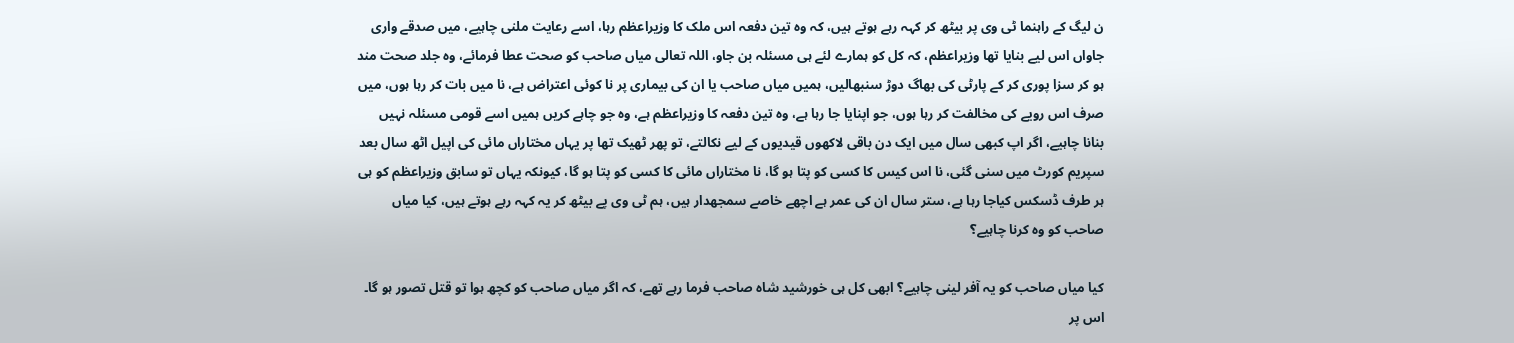ن لیگ کے راہنما ٹی وی پر بیٹھ کر کہہ رہے ہوتے ہیں، کہ وہ تین دفعہ اس ملک کا وزیراعظم رہا، اسے رعایت ملنی چاہیے، میں صدقے واری جاواں اس لیے بنایا تھا وزیراعظم، کہ کل کو ہمارے لئے ہی مسئلہ بن جاو، اللہ تعالی میاں صاحب کو صحت عطا فرمائے، وہ جلد صحت مند ہو کر سزا پوری کر کے پارٹی کی بھاگ دوڑ سنبھالیں، ہمیں میاں صاحب یا ان کی بیماری پر نا کوئی اعتراض ہے، نا میں بات کر رہا ہوں، میں صرف اس رویے کی مخالفت کر رہا ہوں، جو اپنایا جا رہا ہے، وہ تین دفعہ کا وزیراعظم ہے، وہ جو چاہے کریں ہمیں اسے قومی مسئلہ نہیں بنانا چاہیے، اگر اپ کبھی سال میں ایک دن باقی لاکھوں قیدیوں کے لیے نکالتے، تو پھر ٹھیک تھا پر یہاں مختاراں مائی کی اپیل اٹھ سال بعد سپریم کورٹ میں سنی گئی، نا اس کیس کا کسی کو پتا ہو گا، نا مختاراں مائی کا کسی کو پتا ہو گا، کیونکہ یہاں تو سابق وزیراعظم کو ہی ہر طرف ڈسکس کیاجا رہا ہے، ستر سال ان کی عمر ہے اچھے خاصے سمجھدار ہیں، ہم ٹی وی پے بیٹھ کر یہ کہہ رہے ہوتے ہیں، کیا میاں صاحب کو وہ کرنا چاہیے؟

کیا میاں صاحب کو یہ آفر لینی چاہیے؟ ابھی کل ہی خورشید شاہ صاحب فرما رہے تھے، کہ اگر میاں صاحب کو کچھ ہوا تو قتل تصور ہو گا۔ اس پر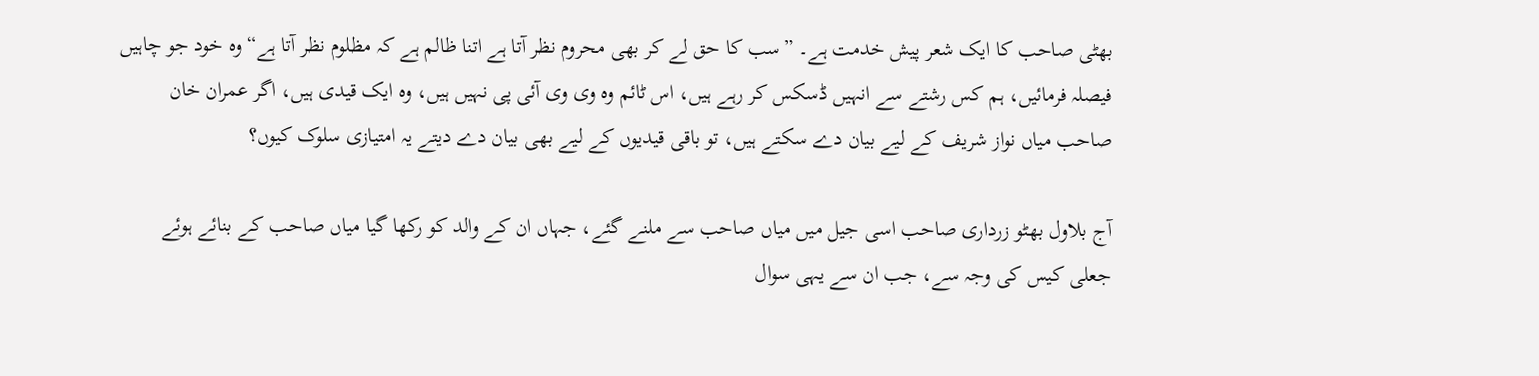بھٹی صاحب کا ایک شعر پیش خدمت ہے۔ ”سب کا حق لے کر بھی محروم نظر آتا ہے اتنا ظالم ہے کہ مظلوم نظر آتا ہے“ وہ خود جو چاہیں فیصلہ فرمائیں، ہم کس رشتے سے انہیں ڈسکس کر رہے ہیں، اس ٹائم وہ وی وی آئی پی نہیں ہیں، وہ ایک قیدی ہیں، اگر عمران خان صاحب میاں نواز شریف کے لیے بیان دے سکتے ہیں، تو باقی قیدیوں کے لیے بھی بیان دے دیتے یہ امتیازی سلوک کیوں؟

آج بلاول بھٹو زرداری صاحب اسی جیل میں میاں صاحب سے ملنے گئے، جہاں ان کے والد کو رکھا گیا میاں صاحب کے بنائے ہوئے جعلی کیس کی وجہ سے، جب ان سے یہی سوال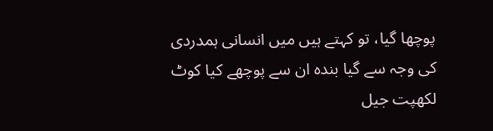پوچھا گیا، تو کہتے ہیں میں انسانی ہمدردی کی وجہ سے گیا بندہ ان سے پوچھے کیا کوٹ لکھپت جیل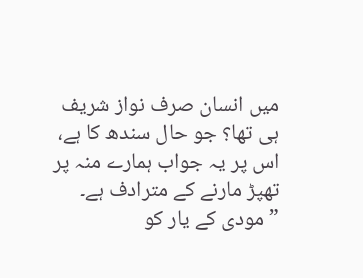میں انسان صرف نواز شریف ہی تھا؟ جو حال سندھ کا ہے، اس پر یہ جواب ہمارے منہ پر تھپڑ مارنے کے مترادف ہے۔ ”مودی کے یار کو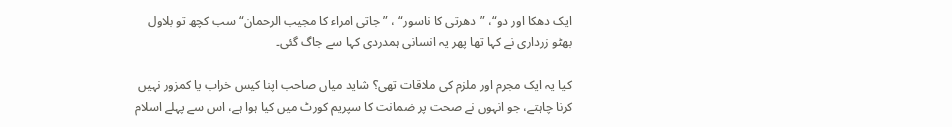ایک دھکا اور دو“، ”دھرتی کا ناسور“ ، ”جاتی امراء کا مجیب الرحمان“ سب کچھ تو بلاول بھٹو زرداری نے کہا تھا پھر یہ انسانی ہمدردی کہا سے جاگ گئی۔

کیا یہ ایک مجرم اور ملزم کی ملاقات تھی؟ شاید میاں صاحب اپنا کیس خراب یا کمزور نہیں کرنا چاہتے، جو انہوں نے صحت پر ضمانت کا سپریم کورٹ میں کیا ہوا ہے، اس سے پہلے اسلام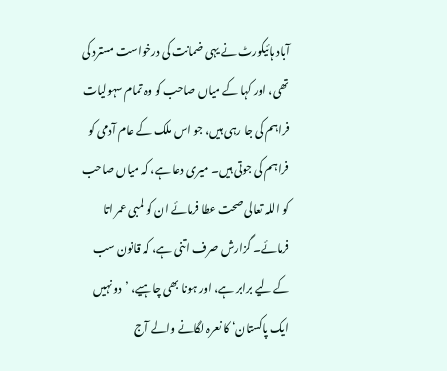آباد ہائیکورٹ نے یہی ضمانت کی درخواست مسترد کی تھی، اور کہا کے میاں صاحب کو وہ تمام سہولیات فراہم کی جا رہی ہیں، جو اس ملک کے عام آدمی کو فراہم کی جوتی ہیں۔ میری دعا ہے، کہ میاں صاحب کو اللہ تعالی صحت عطا فرمائے ان کو لمبی عمر اتا فرمائے۔ گزارش صرف اتنی ہے، کہ قانون سب کے لیے برابر ہے، اور ہونا بھی چاہیے، ’دو نہیں ایک پاکستان‘ کا نعرہ لگانے والے آج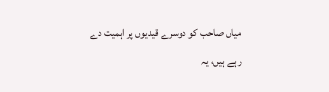میاں صاحب کو دوسرے قیدیوں پر اہمیت دے رہے ہیں، یہ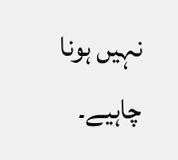نہیں ہونا چاہیے۔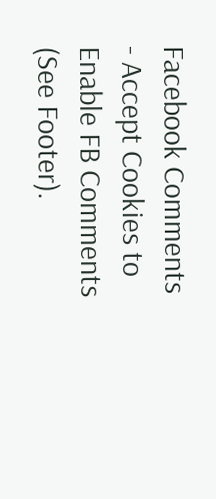Facebook Comments - Accept Cookies to Enable FB Comments (See Footer).